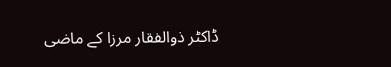ڈاکٹر ذوالفقار مرزا کے ماضی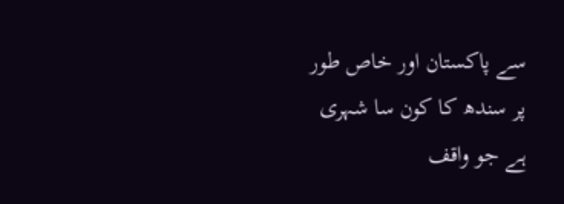سے پاکستان اور خاص طور پر سندھ کا کون سا شہری ہے جو واقف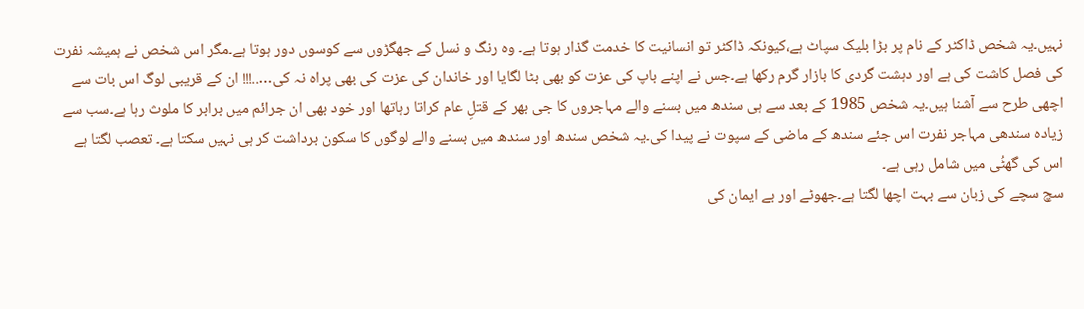نہیں۔یہ شخص ڈاکٹر کے نام پر بڑا بلیک سپاٹ ہے،کیونکہ ڈاکٹر تو انسانیت کا خدمت گذار ہوتا ہے۔ وہ رنگ و نسل کے جھگڑوں سے کوسوں دور ہوتا ہے۔مگر اس شخص نے ہمیشہ نفرت کی فصل کاشت کی ہے اور دہشت گردی کا بازار گرم رکھا ہے۔جس نے اپنے باپ کی عزت کو بھی بٹا لگایا اور خاندان کی عزت کی بھی پراہ نہ کی…..!!! ان کے قریبی لوگ اس بات سے اچھی طرح سے آشنا ہیں۔یہ شخص 1985 کے بعد سے ہی سندھ میں بسنے والے مہاجروں کا جی بھر کے قتلِ عام کراتا رہاتھا اور خود بھی ان جرائم میں برابر کا ملوث رہا ہے۔سب سے زیادہ سندھی مہاجر نفرت اس جئے سندھ کے ماضی کے سپوت نے پیدا کی۔یہ شخص سندھ اور سندھ میں بسنے والے لوگوں کا سکون برداشت کر ہی نہیں سکتا ہے۔ تعصب لگتا ہے اس کی گھٹُی میں شامل رہی ہے۔
سچ سچے کی زبان سے بہت اچھا لگتا ہے۔جھوٹے اور بے ایمان کی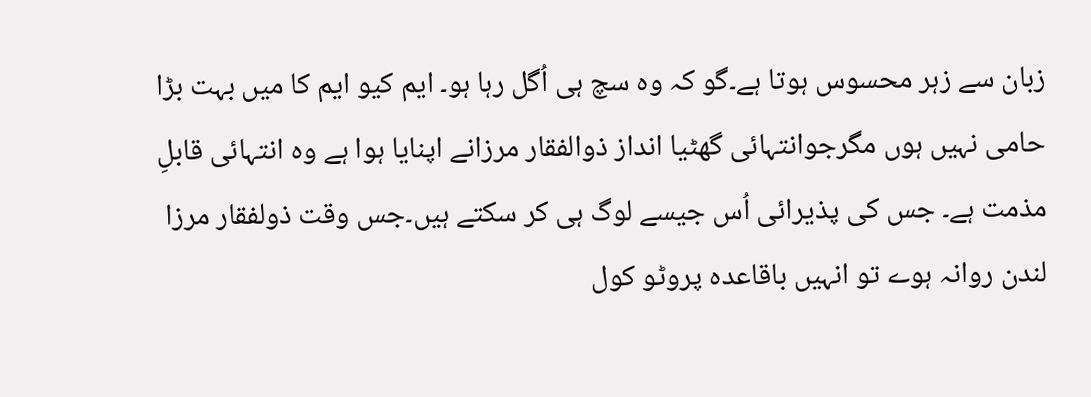زبان سے زہر محسوس ہوتا ہے۔گو کہ وہ سچ ہی اُگل رہا ہو۔ ایم کیو ایم کا میں بہت بڑا حامی نہیں ہوں مگرجوانتہائی گھٹیا انداز ذوالفقار مرزانے اپنایا ہوا ہے وہ انتہائی قابلِ مذمت ہے۔ جس کی پذیرائی اُس جیسے لوگ ہی کر سکتے ہیں۔جس وقت ذولفقار مرزا لندن روانہ ہوے تو انہیں باقاعدہ پروٹو کول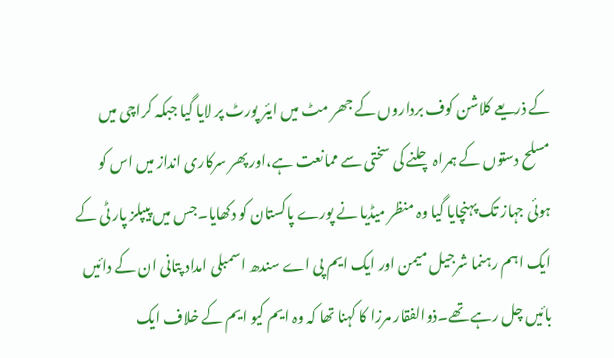کے ذریعے کلاشن کوف برداروں کے جھر مٹ میں ایئر پورٹ پر لایا گیا جبکہ کراچی میں مسلح دستوں کے ہمراہ چلنے کی سختی سے ممانعت ہے،اور پھر سرکاری انداز میں اس کو ہوئی جہاز تک پہنچایا گیا وہ منظر میڈیا نے پورے پاکستان کو دکھایا۔جس میں پیپلز پار ٹی کے ایک اہم رہنما شرجیل میمن اور ایک ایم پی اے سندھ اسمبلی امداد پتانی ان کے دائیں بائیں چل رہے تھے۔ذوالفقار مرزا کا کہنا تھا کہ وہ ایم کیو ایم کے خلاف ایک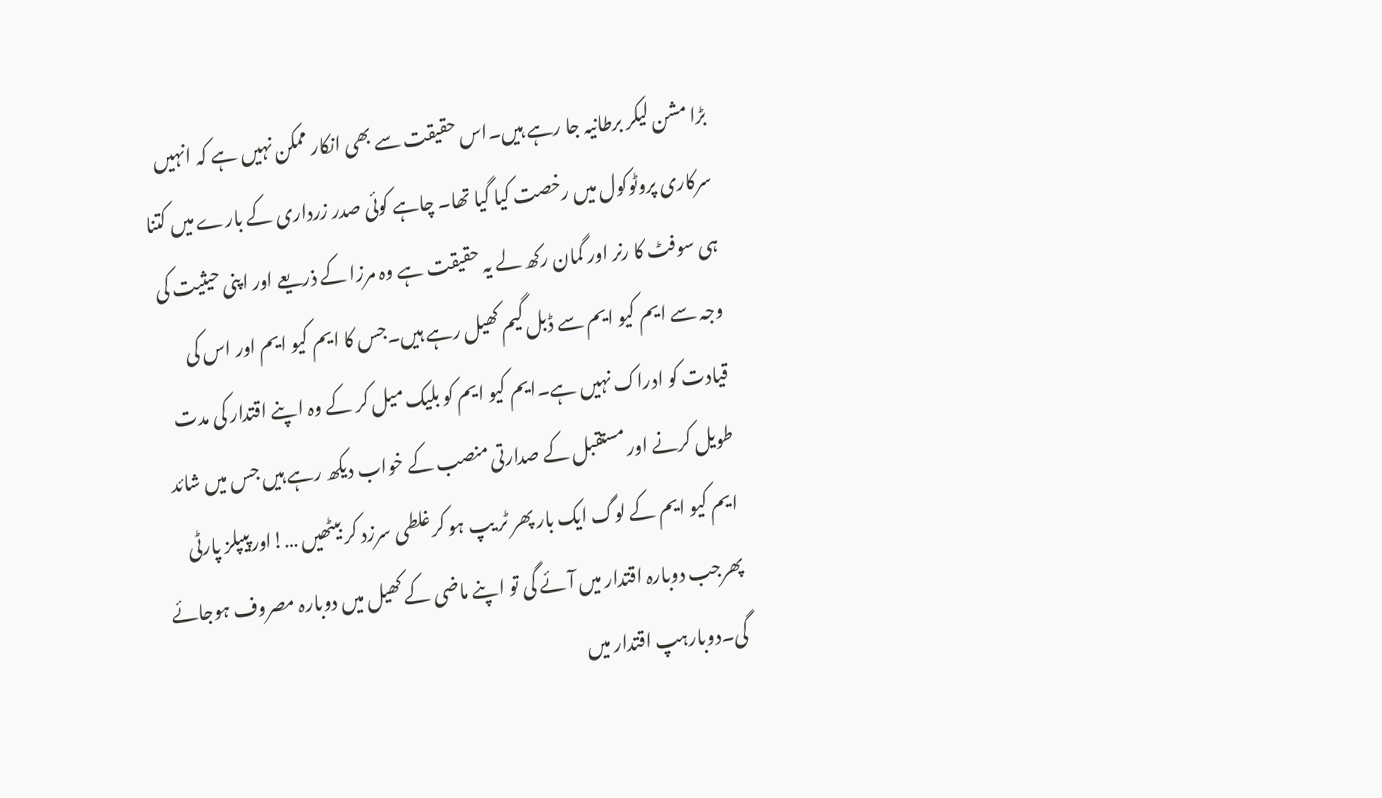بڑا مشن لیکر برطانیہ جا رہے ہیں۔اس حقیقت سے بھی انکار ممکن نہیں ہے کہ انہیں سرکاری پروٹوکول میں رخصت کیا گیا تھا۔ چاہے کوئی صدر زرداری کے بارے میں کتنا ہی سوفٹ کا رنر اور گمان رکھ لے یہ حقیقت ہے وہ مرزا کے ذریعے اور اپنی حیثیت کی وجہ سے ایم کیو ایم سے ڈبل گیم کھیل رہے ہیں۔جس کا ایم کیو ایم اور اس کی قیادت کو ادراک نہیں ہے۔ایم کیو ایم کو بلیک میل کر کے وہ اپنے اقتدار کی مدت طویل کرنے اور مستقبل کے صدارتی منصب کے خواب دیکھ رہے ہیں جس میں شائد ایم کیو ایم کے لوگ ایک بار پھر ٹر یپ ہو کرغلطی سرزد کر بیٹھیں …!اورپیپلز پارٹی پھرجب دوبارہ اقتدار میں آئے گی تو اپنے ماضی کے کھیل میں دوبارہ مصروف ہوجائے گی۔دوبارہپ اقتدار میں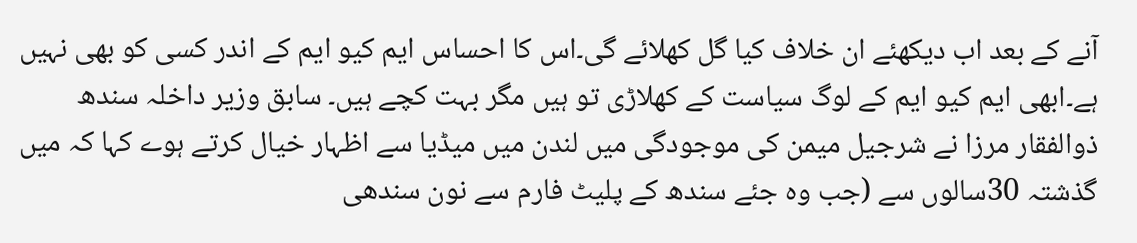آنے کے بعد اب دیکھئے ان خلاف کیا گل کھلائے گی۔اس کا احساس ایم کیو ایم کے اندر کسی کو بھی نہیں ہے۔ابھی ایم کیو ایم کے لوگ سیاست کے کھلاڑی تو ہیں مگر بہت کچے ہیں۔ سابق وزیر داخلہ سندھ ذوالفقار مرزا نے شرجیل میمن کی موجودگی میں لندن میں میڈیا سے اظہار خیال کرتے ہوے کہا کہ میں گذشتہ 30سالوں سے (جب وہ جئے سندھ کے پلیٹ فارم سے نون سندھی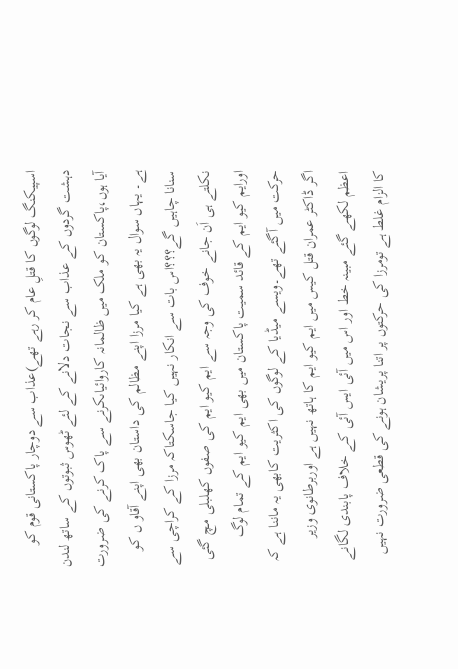اسپیکنگ لوگوں کا قتلِ عام کر رہے تھے)عذاب سے دوچار پاکستانی قوم کو دہشت گردوں کے عذاب سے نجات دلانے کے لئے ٹھوس ثبوتوں کے ساتھ لندن آیا ہوں،پاکستان کو ملک میں ظالمانہ کاروائیاںکرنے سے پاک کرنے کی ضرورت ہے۔ یہاں سوال یہ بھی ہے کیا مرزا اپنے مظالم کی داستان بھی اپنے آقاو ں کو سنانا چاہیں گے؟؟؟اس بات سے انکار نہیں کیا جاسکتاکہ مرزا کے کراچی سے نکلتے ہی اَن جانے خوف کی وجہ سے ایم کیو ایم کی صفوں کھلبلی مچ گئی اورایم کیو ایم کے قائد سمیت پاکستان میں بھی ایم کیو ایم کے تمام لوگ حرکت میں آگئے تھے۔ویسے میڈیا کے لوگوں کی اکثریت کابھی یہ ماننا ہے کہ اگر ڈاکٹر عمران قتل کیس میں ایم کیو ایم کا ہاتھ نہیں ہے اوربرطانوی وزیر اعظم لکھے گئے مبینہ خط اور اس میں آئی ایس آئی کے خلاف پابندی لگانے کا الزام غلط ہے تومرزا کی حرکتوں پر اتنا پریشان ہونے کی قطعی ضرورت نہیں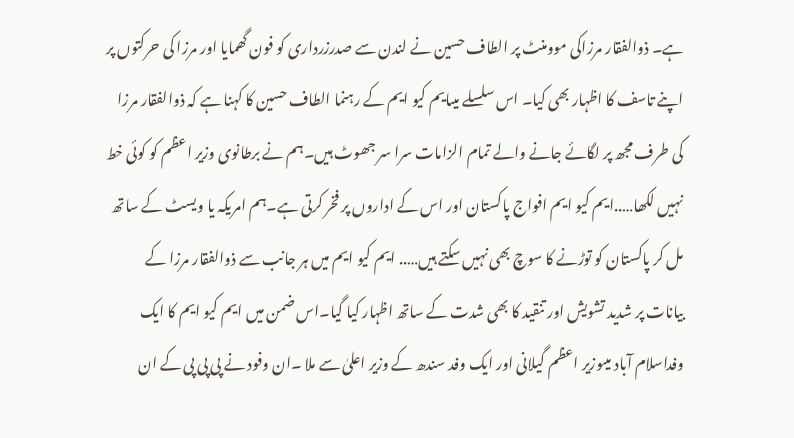ہے۔ ذوالفقار مرزاکی موومنٹ پر الطاف حسین نے لندن سے صدرزرداری کو فون گھمایا اور مرزا کی حرکتوں پر اپنے تاسف کا اظہار بھی کیا۔ اس سلسلے میںایم کیو ایم کے رہنما الطاف حسین کا کہنا ہے کہ ذوالفقار مرزا کی طرف مجھ پر لگائے جانے والے تمام الزامات سرا سر جھوٹ ہیں۔ہم نے برطانوی وزیر اعظم کو کوئی خط نہیں لکھا…..ایم کیو ایم افواج پاکستان اور اس کے اداروں پر فخر کرتی ہے۔ہم امریکہ یا ویسٹ کے ساتھ مل کر پاکستان کو توڑنے کا سوچ بھی نہیں سکتے ہیں….. ایم کیو ایم میں ہر جانب سے ذوالفقار مرزا کے بیانات پر شدید تشویش اور تنقید کا بھی شدت کے ساتھ اظہار کیا گیا۔اس ضمن میں ایم کیو ایم کا ایک وفداسلام آباد میںوزیر اعظم گیلانی اور ایک وفد سندھ کے وزیر اعلیٰ سے ملا ۔ان وفود نے پی پی پی کے ان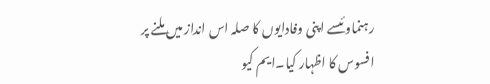رہنماوئںسے اپنی وفادایوں کا صلہ اس انداز میں ملنے پر افسوس کا اظہار کیا۔ایم کیو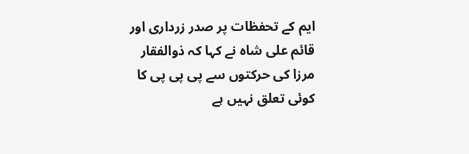ایم کے تحفظات پر صدر زرداری اور قائم علی شاہ نے کہا کہ ذوالفقار مرزا کی حرکتوں سے پی پی پی کا کوئی تعلق نہیں ہے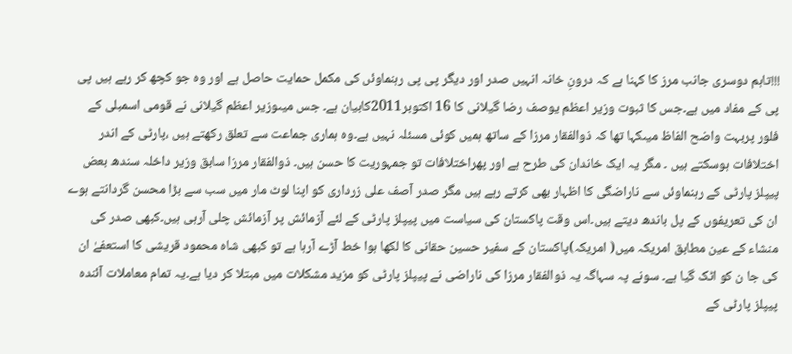!!!تاہم دوسری جانب مرز کا کہنا ہے کہ درونِ خانہ انہیں صدر اور دیگر پی پی رہنماوئں کی مکمل حمایت حاصل ہے اور وہ جو کچھ کر رہے ہیں پی پی کے مفاد میں ہے۔جس کا ثبوت وزیر اعظم یوصف رضا گیلانی کا 16 اکتوبر2011کابیان ہے۔ جس میںوزیر اعظم گیلانی نے قومی اسمبلی کے فلور پربہت واضح الفاظ میںکہا تھا کہ ذوالفقار مرزا کے ساتھ ہمیں کوئی مسئلہ نہیں ہے۔وہ ہماری جماعت سے تعلق رکھتے ہیں ،پارٹی کے اندر اختلافات ہوسکتے ہیں ۔ مگر یہ ایک خاندان کی طرح ہے اور پھراختلافات تو جمہوریت کا حسن ہیں۔ ذوالفقار مرزا سابق وزیر داخلہ سندھ بعض پیپلز پارٹی کے رہنماوئں سے ناراضگی کا اظہار بھی کرتے رہے ہیں مگر صدر آصف علی زرداری کو اپنا لوٹ مار میں سب سے بڑا محسن گردانتے ہوے ان کی تعریفوں کے پل باندھ دیتے ہیں۔اس وقت پاکستان کی سیاست میں پیپلز پارٹی کے لئے آزمائش پر آزمائش چلی آرہی ہیں۔کبھی صدر کی منشاء کے عین مطابق امریکہ میں( امریکہ)پاکستان کے سفیر حسین حقانی کا لکھا ہوا خط آڑے آرہا ہے تو کبھی شاہ محمود قریشی کا استعفےٰ ان کی جا ن کو اٹک گیا ہے۔ سونے پہ سہاگہ یہ ذوالفقار مرزا کی ناراضی نے پیپلز پارٹی کو مزید مشکلات میں مبتلا کر دیا ہے۔یہ تمام معاملات آئندہ پیپلز پارٹی کے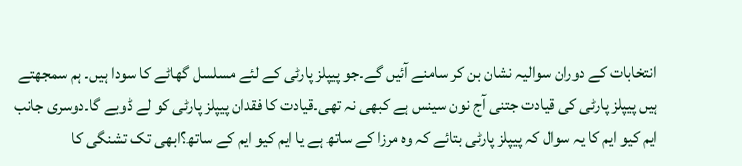انتخابات کے دوران سوالیہ نشان بن کر سامنے آئیں گے۔جو پیپلز پارٹی کے لئے مسلسل گھاٹے کا سودا ہیں۔ ہم سمجھتے ہیں پیپلز پارٹی کی قیادت جتنی آج نون سینس ہے کبھی نہ تھی۔قیادت کا فقدان پیپلز پارٹی کو لے ڈوبے گا۔دوسری جانب ایم کیو ایم کا یہ سوال کہ پیپلز پارٹی بتائے کہ وہ مرزا کے ساتھ ہے یا ایم کیو ایم کے ساتھ؟ابھی تک تشنگی کا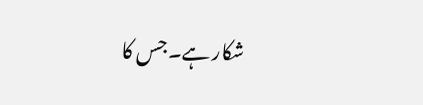شکار ہے۔جس کا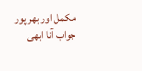مکمل اور بھر پور جواب آنا ابھی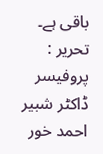باقی ہے۔ تحریر : پروفیسر ڈاکٹر شبیر احمد خور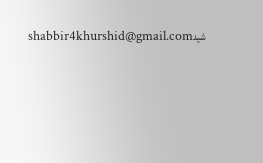شیدshabbir4khurshid@gmail.com